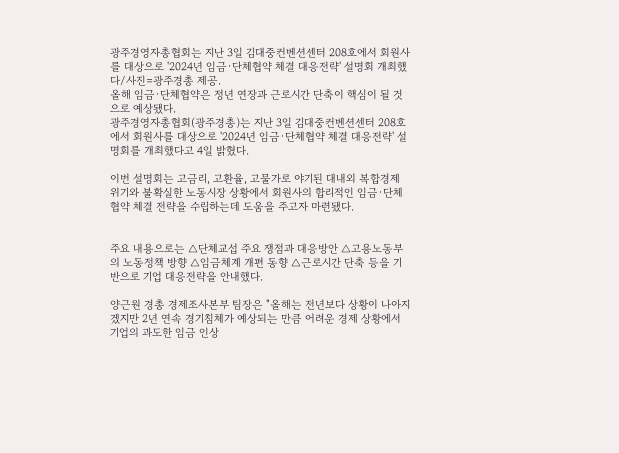광주경영자총협회는 지난 3일 김대중컨벤션센터 208호에서 회원사를 대상으로 '2024년 임금·단체협약 체결 대응전략' 설명회 개최했다/사진=광주경총 제공.
올해 임금·단체협약은 정년 연장과 근로시간 단축이 핵심이 될 것으로 예상됐다.
광주경영자총협회(광주경총)는 지난 3일 김대중컨벤션센터 208호에서 회원사를 대상으로 '2024년 임금·단체협약 체결 대응전략' 설명회를 개최했다고 4일 밝혔다.

이번 설명회는 고금리, 고환율, 고물가로 야기된 대내외 복합경제 위기와 불확실한 노동시장 상황에서 회원사의 합리적인 임금·단체협약 체결 전략을 수립하는데 도움을 주고자 마련됐다.


주요 내용으로는 △단체교섭 주요 쟁점과 대응방안 △고용노동부의 노동정책 방향 △임금체계 개편 동향 △근로시간 단축 등을 기반으로 기업 대응전략을 안내했다.

양근원 경총 경제조사본부 팀장은 "올해는 전년보다 상황이 나아지겠지만 2년 연속 경기침체가 예상되는 만큼 어려운 경제 상황에서 기업의 과도한 임금 인상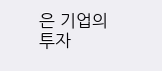은 기업의 투자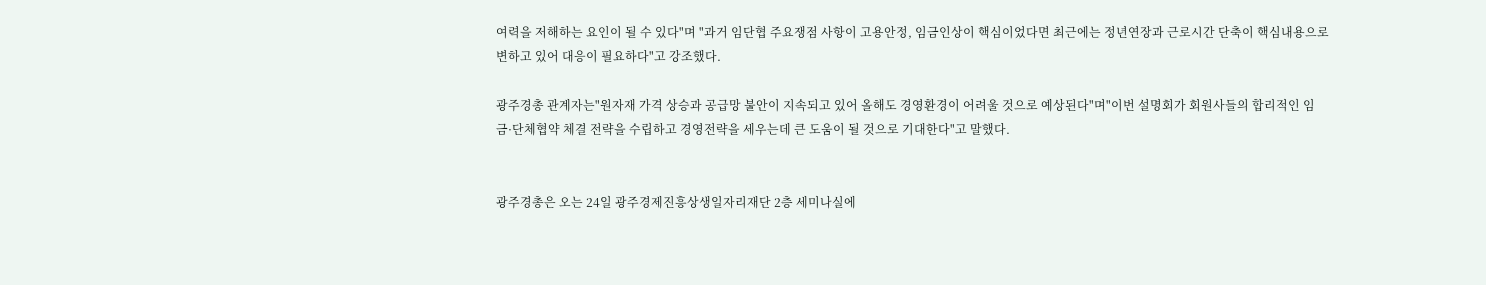여력을 저해하는 요인이 될 수 있다"며 "과거 임단협 주요쟁점 사항이 고용안정, 임금인상이 핵심이었다면 최근에는 정년연장과 근로시간 단축이 핵심내용으로 변하고 있어 대응이 필요하다"고 강조했다.

광주경총 관계자는"원자재 가격 상승과 공급망 불안이 지속되고 있어 올해도 경영환경이 어려울 것으로 예상된다"며"이번 설명회가 회원사들의 합리적인 임금·단체협약 체결 전략을 수립하고 경영전략을 세우는데 큰 도움이 될 것으로 기대한다"고 말했다.


광주경총은 오는 24일 광주경제진흥상생일자리재단 2층 세미나실에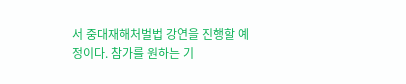서 중대재해처벌법 강연을 진행할 예정이다. 참가를 원하는 기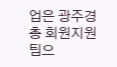업은 광주경총 회원지원팀으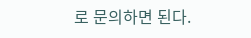로 문의하면 된다.